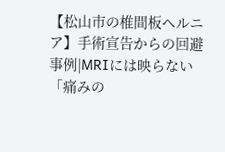【松山市の椎間板ヘルニア】手術宣告からの回避事例|MRIには映らない「痛みの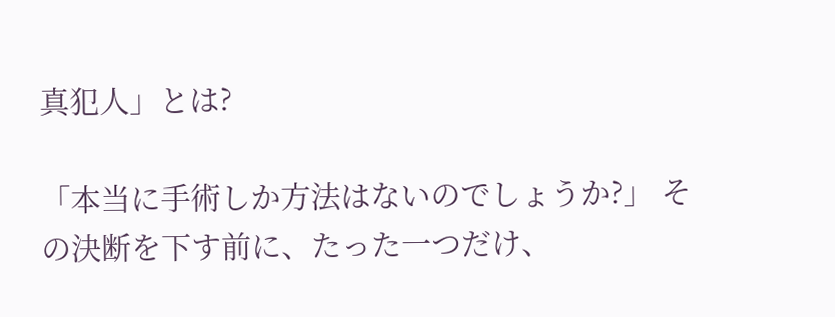真犯人」とは?

「本当に手術しか方法はないのでしょうか?」 その決断を下す前に、たった一つだけ、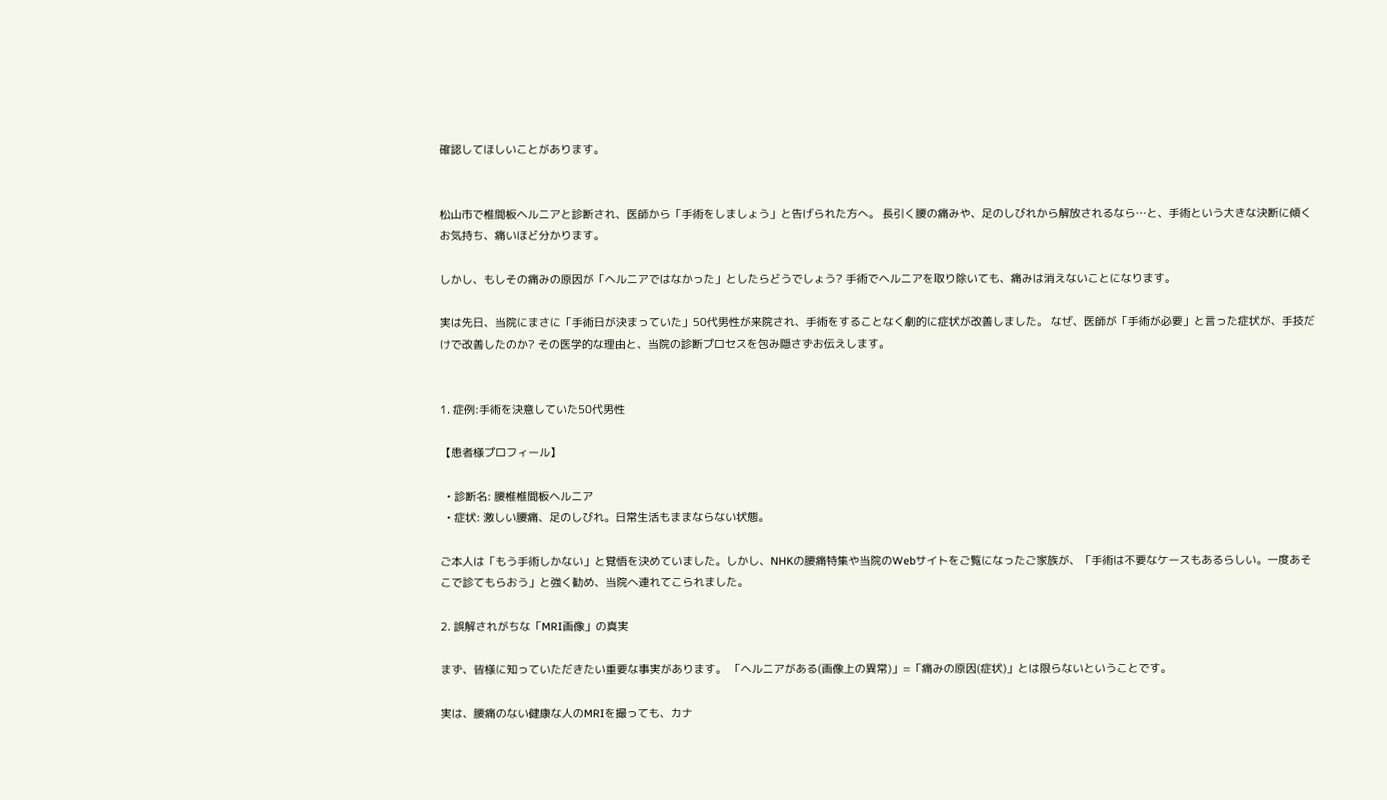確認してほしいことがあります。


松山市で椎間板ヘルニアと診断され、医師から「手術をしましょう」と告げられた方へ。 長引く腰の痛みや、足のしびれから解放されるなら…と、手術という大きな決断に傾くお気持ち、痛いほど分かります。

しかし、もしその痛みの原因が「ヘルニアではなかった」としたらどうでしょう? 手術でヘルニアを取り除いても、痛みは消えないことになります。

実は先日、当院にまさに「手術日が決まっていた」50代男性が来院され、手術をすることなく劇的に症状が改善しました。 なぜ、医師が「手術が必要」と言った症状が、手技だけで改善したのか? その医学的な理由と、当院の診断プロセスを包み隠さずお伝えします。


1. 症例:手術を決意していた50代男性

【患者様プロフィール】

  • 診断名: 腰椎椎間板ヘルニア
  • 症状: 激しい腰痛、足のしびれ。日常生活もままならない状態。

ご本人は「もう手術しかない」と覚悟を決めていました。しかし、NHKの腰痛特集や当院のWebサイトをご覧になったご家族が、「手術は不要なケースもあるらしい。一度あそこで診てもらおう」と強く勧め、当院へ連れてこられました。

2. 誤解されがちな「MRI画像」の真実

まず、皆様に知っていただきたい重要な事実があります。 「ヘルニアがある(画像上の異常)」=「痛みの原因(症状)」とは限らないということです。

実は、腰痛のない健康な人のMRIを撮っても、カナ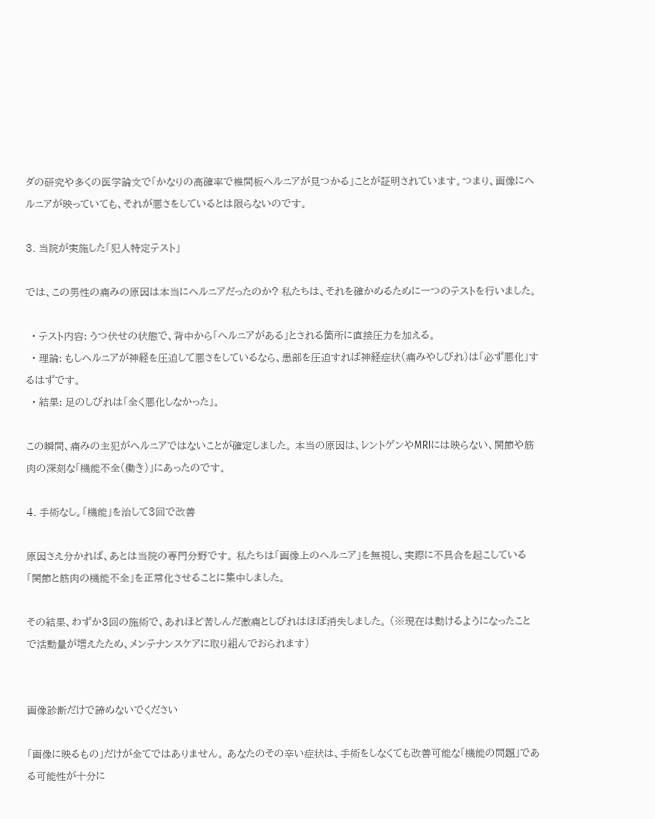ダの研究や多くの医学論文で「かなりの高確率で椎間板ヘルニアが見つかる」ことが証明されています。つまり、画像にヘルニアが映っていても、それが悪さをしているとは限らないのです。

3. 当院が実施した「犯人特定テスト」

では、この男性の痛みの原因は本当にヘルニアだったのか? 私たちは、それを確かめるために一つのテストを行いました。

  • テスト内容: うつ伏せの状態で、背中から「ヘルニアがある」とされる箇所に直接圧力を加える。
  • 理論: もしヘルニアが神経を圧迫して悪さをしているなら、患部を圧迫すれば神経症状(痛みやしびれ)は「必ず悪化」するはずです。
  • 結果: 足のしびれは「全く悪化しなかった」。

この瞬間、痛みの主犯がヘルニアではないことが確定しました。 本当の原因は、レントゲンやMRIには映らない、関節や筋肉の深刻な「機能不全(働き)」にあったのです。

4. 手術なし。「機能」を治して3回で改善

原因さえ分かれば、あとは当院の専門分野です。 私たちは「画像上のヘルニア」を無視し、実際に不具合を起こしている「関節と筋肉の機能不全」を正常化させることに集中しました。

その結果、わずか3回の施術で、あれほど苦しんだ激痛としびれはほぼ消失しました。 (※現在は動けるようになったことで活動量が増えたため、メンテナンスケアに取り組んでおられます)


画像診断だけで諦めないでください

「画像に映るもの」だけが全てではありません。 あなたのその辛い症状は、手術をしなくても改善可能な「機能の問題」である可能性が十分に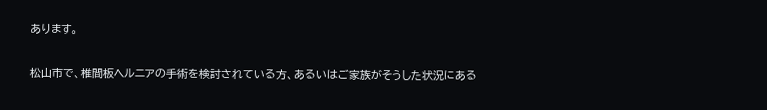あります。

松山市で、椎間板ヘルニアの手術を検討されている方、あるいはご家族がそうした状況にある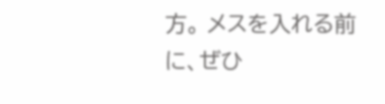方。 メスを入れる前に、ぜひ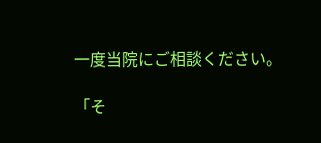一度当院にご相談ください。

「そ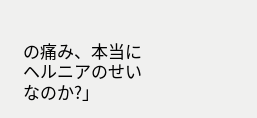の痛み、本当にヘルニアのせいなのか?」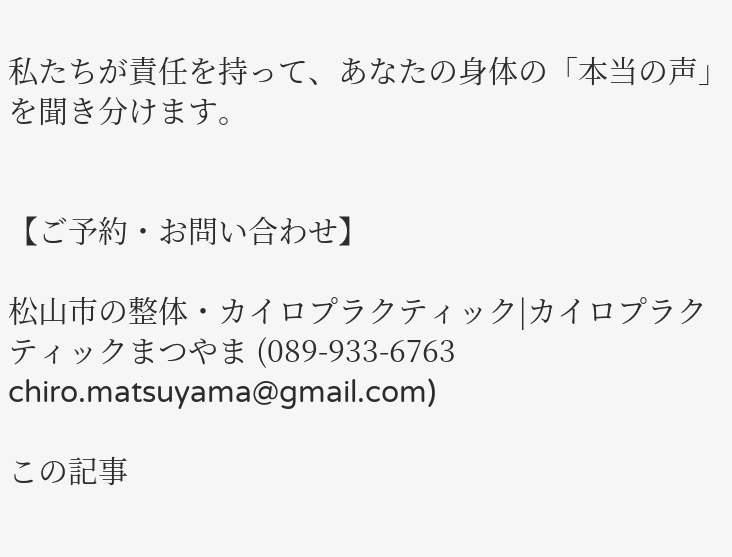私たちが責任を持って、あなたの身体の「本当の声」を聞き分けます。


【ご予約・お問い合わせ】

松山市の整体・カイロプラクティック|カイロプラクティックまつやま (089-933-6763
chiro.matsuyama@gmail.com)

この記事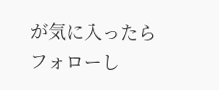が気に入ったら
フォローし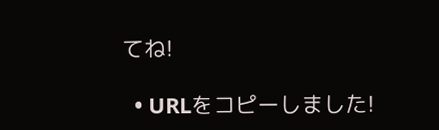てね!

  • URLをコピーしました!